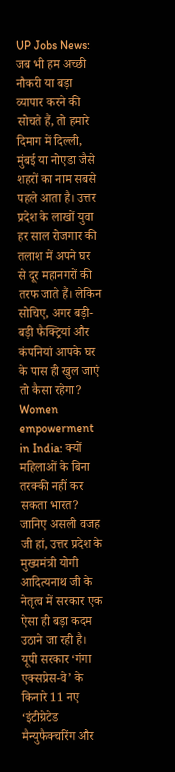UP Jobs News: जब भी हम अच्छी नौकरी या बड़ा व्यापार करने की सोचते हैं, तो हमारे दिमाग में दिल्ली, मुंबई या नोएडा जैसे शहरों का नाम सबसे पहले आता है। उत्तर प्रदेश के लाखों युवा हर साल रोजगार की तलाश में अपने घर से दूर महानगरों की तरफ जाते हैं। लेकिन सोचिए, अगर बड़ी-बड़ी फैक्ट्रियां और कंपनियां आपके घर के पास ही खुल जाएं तो कैसा रहेगा?
Women empowerment in India: क्यों महिलाओं के बिना तरक्की नहीं कर सकता भारत? जानिए असली वजह
जी हां, उत्तर प्रदेश के मुख्यमंत्री योगी आदित्यनाथ जी के नेतृत्व में सरकार एक ऐसा ही बड़ा कदम उठाने जा रही है। यूपी सरकार ‘गंगा एक्सप्रेस-वे’ के किनारे 11 नए ‘इंटीग्रेटेड मैन्युफैक्चरिंग और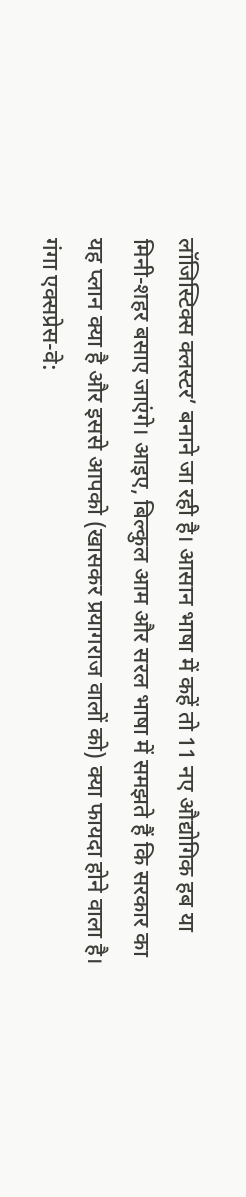लॉजिस्टिक्स क्लस्टर’ बनाने जा रही है। आसान भाषा में कहें तो 11 नए औद्योगिक हब या मिनी-शहर बसाए जाएंगे। आइए, बिल्कुल आम और सरल भाषा में समझते हैं कि सरकार का यह प्लान क्या है और इससे आपको (खासकर प्रयागराज वालों को) क्या फायदा होने वाला है।
गंगा एक्सप्रेस-वे: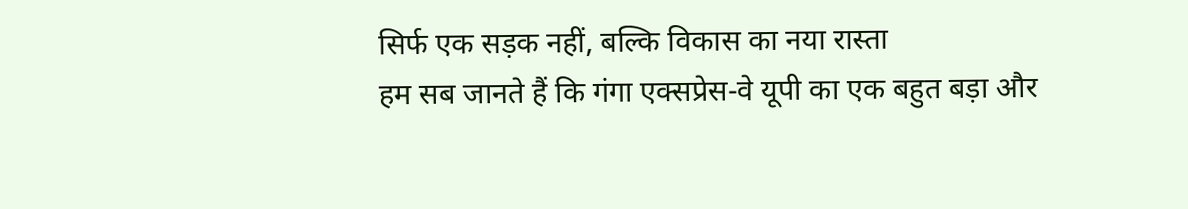सिर्फ एक सड़क नहीं, बल्कि विकास का नया रास्ता
हम सब जानते हैं कि गंगा एक्सप्रेस-वे यूपी का एक बहुत बड़ा और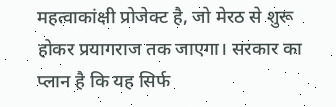महत्वाकांक्षी प्रोजेक्ट है, जो मेरठ से शुरू होकर प्रयागराज तक जाएगा। सरकार का प्लान है कि यह सिर्फ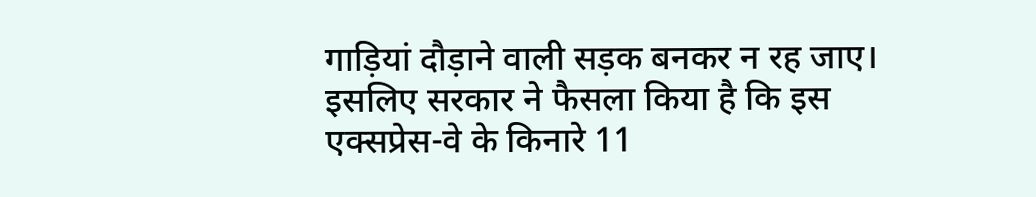गाड़ियां दौड़ाने वाली सड़क बनकर न रह जाए।
इसलिए सरकार ने फैसला किया है कि इस एक्सप्रेस-वे के किनारे 11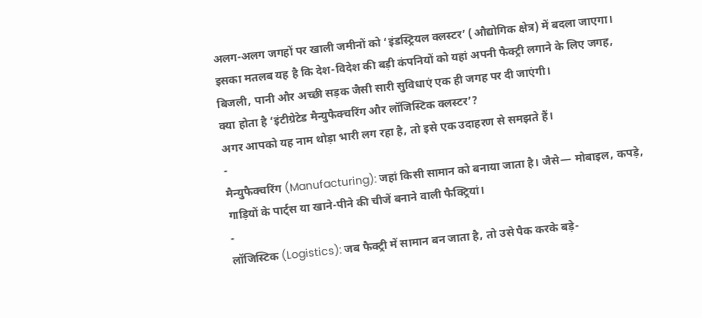अलग-अलग जगहों पर खाली जमीनों को ‘इंडस्ट्रियल क्लस्टर’ (औद्योगिक क्षेत्र) में बदला जाएगा। इसका मतलब यह है कि देश-विदेश की बड़ी कंपनियों को यहां अपनी फैक्ट्री लगाने के लिए जगह, बिजली, पानी और अच्छी सड़क जैसी सारी सुविधाएं एक ही जगह पर दी जाएंगी।
क्या होता है ‘इंटीग्रेटेड मैन्युफैक्चरिंग और लॉजिस्टिक क्लस्टर’?
अगर आपको यह नाम थोड़ा भारी लग रहा है, तो इसे एक उदाहरण से समझते हैं।
-
मैन्युफैक्चरिंग (Manufacturing): जहां किसी सामान को बनाया जाता है। जैसे— मोबाइल, कपड़े, गाड़ियों के पार्ट्स या खाने-पीने की चीजें बनाने वाली फैक्ट्रियां।
-
लॉजिस्टिक (Logistics): जब फैक्ट्री में सामान बन जाता है, तो उसे पैक करके बड़े-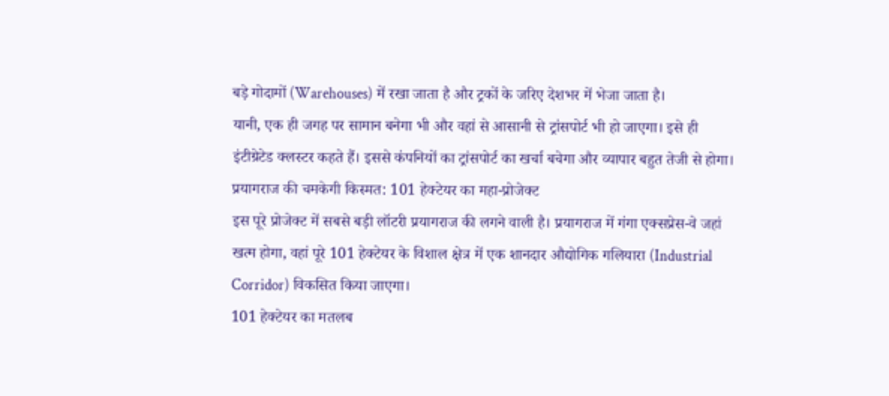बड़े गोदामों (Warehouses) में रखा जाता है और ट्रकों के जरिए देशभर में भेजा जाता है।
यानी, एक ही जगह पर सामान बनेगा भी और वहां से आसानी से ट्रांसपोर्ट भी हो जाएगा। इसे ही इंटीग्रेटेड क्लस्टर कहते हैं। इससे कंपनियों का ट्रांसपोर्ट का खर्चा बचेगा और व्यापार बहुत तेजी से होगा।
प्रयागराज की चमकेगी किस्मत: 101 हेक्टेयर का महा-प्रोजेक्ट
इस पूरे प्रोजेक्ट में सबसे बड़ी लॉटरी प्रयागराज की लगने वाली है। प्रयागराज में गंगा एक्सप्रेस-वे जहां खत्म होगा, वहां पूरे 101 हेक्टेयर के विशाल क्षेत्र में एक शानदार औद्योगिक गलियारा (Industrial Corridor) विकसित किया जाएगा।
101 हेक्टेयर का मतलब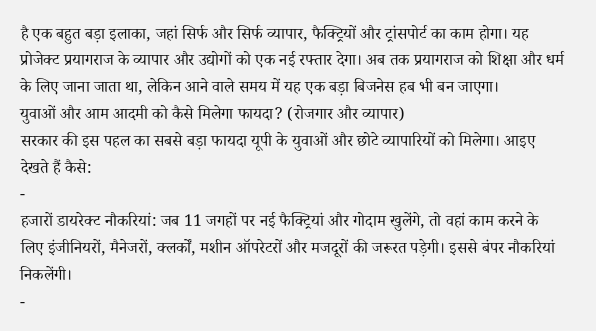है एक बहुत बड़ा इलाका, जहां सिर्फ और सिर्फ व्यापार, फैक्ट्रियों और ट्रांसपोर्ट का काम होगा। यह प्रोजेक्ट प्रयागराज के व्यापार और उद्योगों को एक नई रफ्तार देगा। अब तक प्रयागराज को शिक्षा और धर्म के लिए जाना जाता था, लेकिन आने वाले समय में यह एक बड़ा बिजनेस हब भी बन जाएगा।
युवाओं और आम आदमी को कैसे मिलेगा फायदा? (रोजगार और व्यापार)
सरकार की इस पहल का सबसे बड़ा फायदा यूपी के युवाओं और छोटे व्यापारियों को मिलेगा। आइए देखते हैं कैसे:
-
हजारों डायरेक्ट नौकरियां: जब 11 जगहों पर नई फैक्ट्रियां और गोदाम खुलेंगे, तो वहां काम करने के लिए इंजीनियरों, मैनेजरों, क्लर्कों, मशीन ऑपरेटरों और मजदूरों की जरूरत पड़ेगी। इससे बंपर नौकरियां निकलेंगी।
-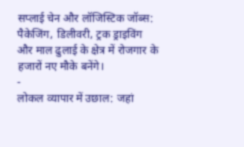सप्लाई चेन और लॉजिस्टिक जॉब्स: पैकेजिंग, डिलीवरी, ट्रक ड्राइविंग और माल ढुलाई के क्षेत्र में रोजगार के हजारों नए मौके बनेंगे।
-
लोकल व्यापार में उछाल: जहां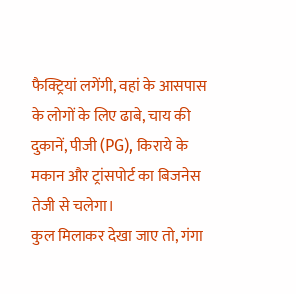फैक्ट्रियां लगेंगी, वहां के आसपास के लोगों के लिए ढाबे, चाय की दुकानें, पीजी (PG), किराये के मकान और ट्रांसपोर्ट का बिजनेस तेजी से चलेगा।
कुल मिलाकर देखा जाए तो, गंगा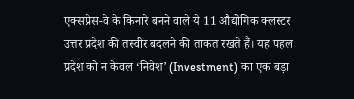एक्सप्रेस-वे के किनारे बनने वाले ये 11 औद्योगिक क्लस्टर उत्तर प्रदेश की तस्वीर बदलने की ताकत रखते हैं। यह पहल प्रदेश को न केवल ‘निवेश’ (Investment) का एक बड़ा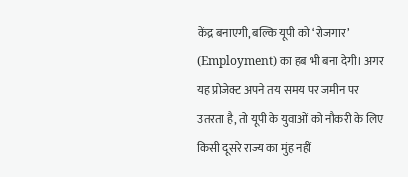केंद्र बनाएगी, बल्कि यूपी को ‘रोजगार’ (Employment) का हब भी बना देगी। अगर यह प्रोजेक्ट अपने तय समय पर जमीन पर उतरता है, तो यूपी के युवाओं को नौकरी के लिए किसी दूसरे राज्य का मुंह नहीं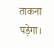ताकना पड़ेगा।